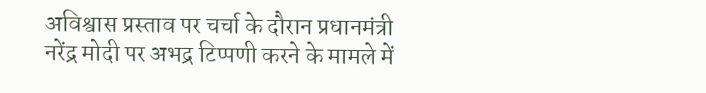अविश्वास प्रस्ताव पर चर्चा के दौरान प्रधानमंत्री नरेंद्र मोदी पर अभद्र टिप्पणी करने के मामले में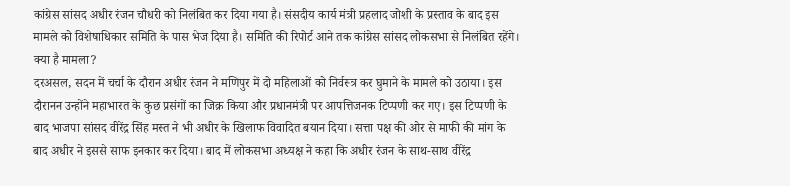कांग्रेस सांसद अधीर रंजन चौधरी को निलंबित कर दिया गया है। संसदीय कार्य मंत्री प्रहलाद जोशी के प्रस्ताव के बाद इस मामले को विशेषाधिकार समिति के पास भेज दिया है। समिति की रिपोर्ट आने तक कांग्रेस सांसद लोकसभा से निलंबित रहेंगे।
क्या है मामला?
दरअसल, सदन में चर्चा के दौरान अधीर रंजन ने मणिपुर में दो महिलाओं को निर्वस्त्र कर घुमाने के मामले को उठाया। इस दौरानन उन्होंने महाभारत के कुछ प्रसंगों का जिक्र किया और प्रधानमंत्री पर आपत्तिजनक टिप्पणी कर गए। इस टिप्पणी के बाद भाजपा सांसद वीरेंद्र सिंह मस्त ने भी अधीर के खिलाफ विवादित बयान दिया। सत्ता पक्ष की ओर से माफी की मांग के बाद अधीर ने इससे साफ इनकार कर दिया। बाद में लोकसभा अध्यक्ष ने कहा कि अधीर रंजन के साथ-साथ वीरेंद्र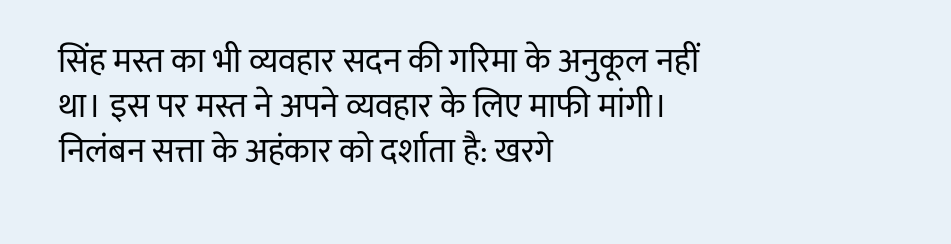सिंह मस्त का भी व्यवहार सदन की गरिमा के अनुकूल नहीं था। इस पर मस्त ने अपने व्यवहार के लिए माफी मांगी।
निलंबन सत्ता के अहंकार को दर्शाता है: खरगे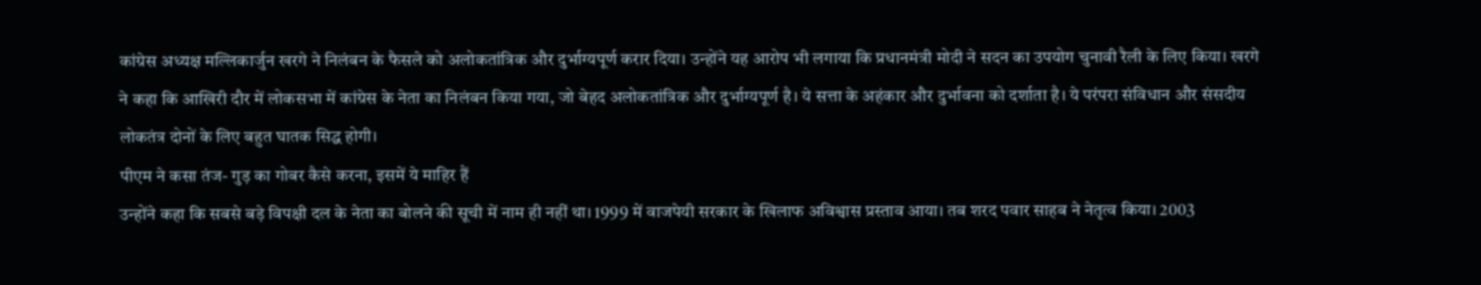कांग्रेस अध्यक्ष मल्लिकार्जुन खरगे ने निलंबन के फैसले को अलोकतांत्रिक और दुर्भाग्यपूर्ण करार दिया। उन्होंने यह आरोप भी लगाया कि प्रधानमंत्री मोदी ने सदन का उपयोग चुनावी रैली के लिए किया। खरगे ने कहा कि आखिरी दौर में लोकसभा में कांग्रेस के नेता का निलंबन किया गया, जो बेहद अलोकतांत्रिक और दुर्भाग्यपूर्ण है। ये सत्ता के अहंकार और दुर्भावना को दर्शाता है। ये परंपरा संविधान और संसदीय लोकतंत्र दोनों के लिए बहुत घातक सिद्ध होगी।
पीएम ने कसा तंज- गुड़ का गोबर कैसे करना, इसमें ये माहिर हैं
उन्होंने कहा कि सबसे बड़े विपक्षी दल के नेता का बोलने की सूची में नाम ही नहीं था। 1999 में वाजपेयी सरकार के खिलाफ अविश्वास प्रस्ताव आया। तब शरद पवार साहब ने नेतृत्व किया। 2003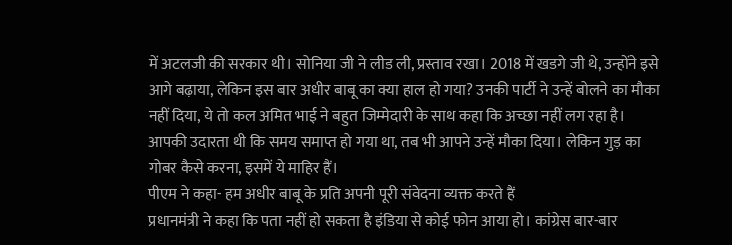में अटलजी की सरकार थी। सोनिया जी ने लीड ली, प्रस्ताव रखा। 2018 में खडगे जी थे, उन्होंने इसे आगे बढ़ाया, लेकिन इस बार अधीर बाबू का क्या हाल हो गया? उनकी पार्टी ने उन्हें बोलने का मौका नहीं दिया, ये तो कल अमित भाई ने बहुत जिम्मेदारी के साथ कहा कि अच्छा नहीं लग रहा है। आपकी उदारता थी कि समय समाप्त हो गया था, तब भी आपने उन्हें मौका दिया। लेकिन गुड़ का गोबर कैसे करना, इसमें ये माहिर हैं।
पीएम ने कहा- हम अधीर बाबू के प्रति अपनी पूरी संवेदना व्यक्त करते हैं
प्रधानमंत्री ने कहा कि पता नहीं हो सकता है इंडिया से कोई फोन आया हो। कांग्रेस बार-बार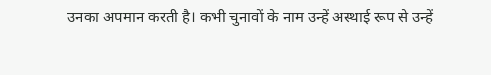उनका अपमान करती है। कभी चुनावों के नाम उन्हें अस्थाई रूप से उन्हें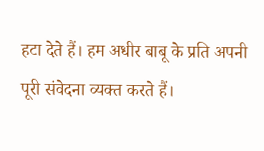हटा देते हैं। हम अधीर बाबू के प्रति अपनी पूरी संवेदना व्यक्त करते हैं।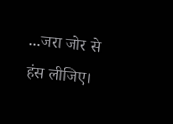...जरा जोर से हंस लीजिए।